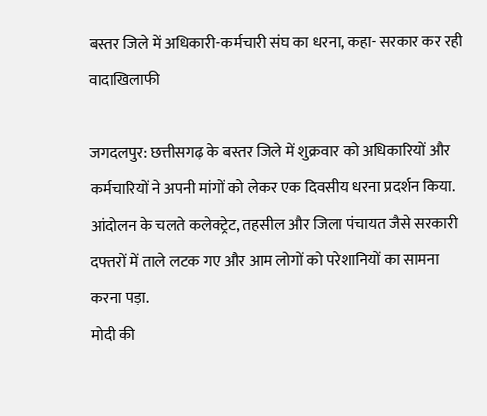बस्तर जिले में अधिकारी-कर्मचारी संघ का धरना, कहा- सरकार कर रही वादाखिलाफी

जगदलपुर: छत्तीसगढ़ के बस्तर जिले में शुक्रवार को अधिकारियों और कर्मचारियों ने अपनी मांगों को लेकर एक दिवसीय धरना प्रदर्शन किया. आंदोलन के चलते कलेक्ट्रेट, तहसील और जिला पंचायत जैसे सरकारी दफ्तरों में ताले लटक गए और आम लोगों को परेशानियों का सामना करना पड़ा.
मोदी की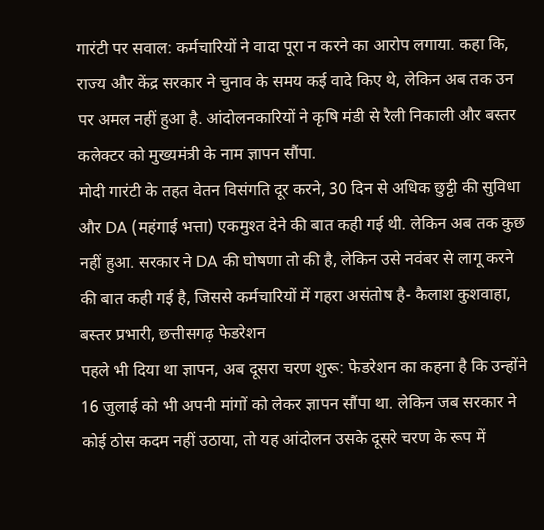गारंटी पर सवाल: कर्मचारियों ने वादा पूरा न करने का आरोप लगाया. कहा कि, राज्य और केंद्र सरकार ने चुनाव के समय कई वादे किए थे, लेकिन अब तक उन पर अमल नहीं हुआ है. आंदोलनकारियों ने कृषि मंडी से रैली निकाली और बस्तर कलेक्टर को मुख्यमंत्री के नाम ज्ञापन सौंपा.
मोदी गारंटी के तहत वेतन विसंगति दूर करने, 30 दिन से अधिक छुट्टी की सुविधा और DA (महंगाई भत्ता) एकमुश्त देने की बात कही गई थी. लेकिन अब तक कुछ नहीं हुआ. सरकार ने DA की घोषणा तो की है, लेकिन उसे नवंबर से लागू करने की बात कही गई है, जिससे कर्मचारियों में गहरा असंतोष है- कैलाश कुशवाहा, बस्तर प्रभारी, छत्तीसगढ़ फेडरेशन
पहले भी दिया था ज्ञापन, अब दूसरा चरण शुरू: फेडरेशन का कहना है कि उन्होंने 16 जुलाई को भी अपनी मांगों को लेकर ज्ञापन सौंपा था. लेकिन जब सरकार ने कोई ठोस कदम नहीं उठाया, तो यह आंदोलन उसके दूसरे चरण के रूप में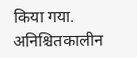किया गया.
अनिश्चितकालीन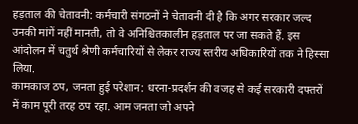हड़ताल की चेतावनी: कर्मचारी संगठनों ने चेतावनी दी है कि अगर सरकार जल्द उनकी मांगें नहीं मानती, तो वे अनिश्चितकालीन हड़ताल पर जा सकते हैं. इस आंदोलन में चतुर्थ श्रेणी कर्मचारियों से लेकर राज्य स्तरीय अधिकारियों तक ने हिस्सा लिया.
कामकाज ठप, जनता हुई परेशान: धरना-प्रदर्शन की वजह से कई सरकारी दफ्तरों में काम पूरी तरह ठप रहा. आम जनता जो अपने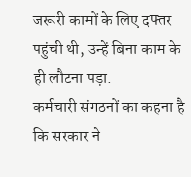जरूरी कामों के लिए दफ्तर पहुंची थी, उन्हें बिना काम के ही लौटना पड़ा.
कर्मचारी संगठनों का कहना है कि सरकार ने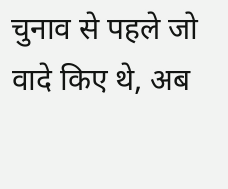चुनाव से पहले जो वादे किए थे, अब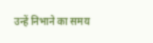उन्हें निभाने का समय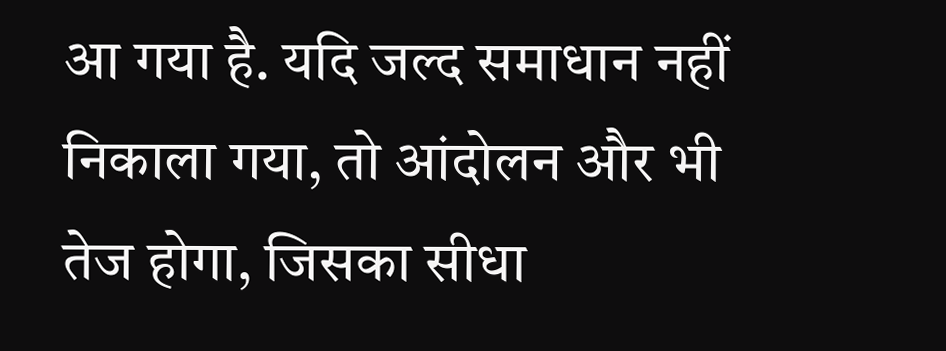आ गया है. यदि जल्द समाधान नहीं निकाला गया, तो आंदोलन और भी तेज होगा, जिसका सीधा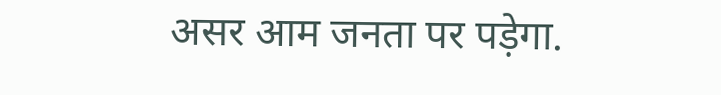असर आम जनता पर पड़ेगा.